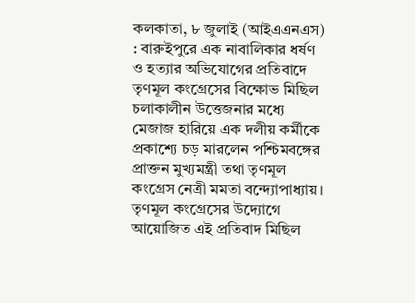কলকাতা, ৮ জুলাই (আইএএনএস) : বারুইপুরে এক নাবালিকার ধর্ষণ ও হত্যার অভিযোগের প্রতিবাদে তৃণমূল কংগ্রেসের বিক্ষোভ মিছিল চলাকালীন উত্তেজনার মধ্যে মেজাজ হারিয়ে এক দলীয় কর্মীকে প্রকাশ্যে চড় মারলেন পশ্চিমবঙ্গের প্রাক্তন মুখ্যমন্ত্রী তথা তৃণমূল কংগ্রেস নেত্রী মমতা বন্দ্যোপাধ্যায়।
তৃণমূল কংগ্রেসের উদ্যোগে আয়োজিত এই প্রতিবাদ মিছিল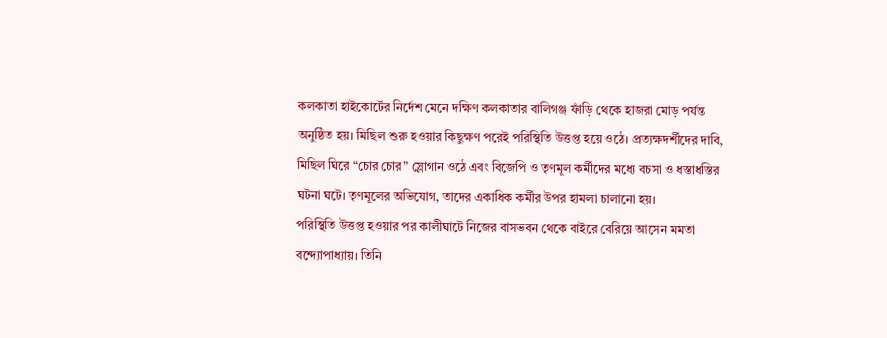কলকাতা হাইকোর্টের নির্দেশ মেনে দক্ষিণ কলকাতার বালিগঞ্জ ফাঁড়ি থেকে হাজরা মোড় পর্যন্ত অনুষ্ঠিত হয়। মিছিল শুরু হওয়ার কিছুক্ষণ পরেই পরিস্থিতি উত্তপ্ত হয়ে ওঠে। প্রত্যক্ষদর্শীদের দাবি, মিছিল ঘিরে “চোর চোর” স্লোগান ওঠে এবং বিজেপি ও তৃণমূল কর্মীদের মধ্যে বচসা ও ধস্তাধস্তির ঘটনা ঘটে। তৃণমূলের অভিযোগ, তাদের একাধিক কর্মীর উপর হামলা চালানো হয়।
পরিস্থিতি উত্তপ্ত হওয়ার পর কালীঘাটে নিজের বাসভবন থেকে বাইরে বেরিয়ে আসেন মমতা বন্দ্যোপাধ্যায়। তিনি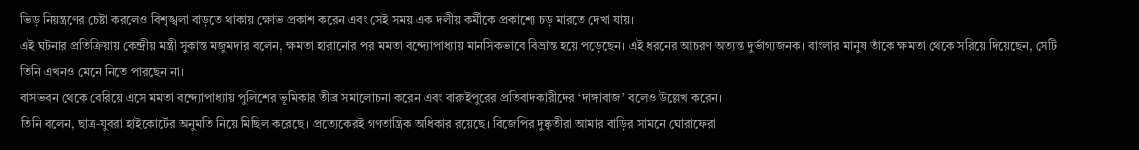ভিড় নিয়ন্ত্রণের চেষ্টা করলেও বিশৃঙ্খলা বাড়তে থাকায় ক্ষোভ প্রকাশ করেন এবং সেই সময় এক দলীয় কর্মীকে প্রকাশ্যে চড় মারতে দেখা যায়।
এই ঘটনার প্রতিক্রিয়ায় কেন্দ্রীয় মন্ত্রী সুকান্ত মজুমদার বলেন, ক্ষমতা হারানোর পর মমতা বন্দ্যোপাধ্যায় মানসিকভাবে বিভ্রান্ত হয়ে পড়েছেন। এই ধরনের আচরণ অত্যন্ত দুর্ভাগ্যজনক। বাংলার মানুষ তাঁকে ক্ষমতা থেকে সরিয়ে দিয়েছেন, সেটি তিনি এখনও মেনে নিতে পারছেন না।
বাসভবন থেকে বেরিয়ে এসে মমতা বন্দ্যোপাধ্যায় পুলিশের ভূমিকার তীব্র সমালোচনা করেন এবং বারুইপুরের প্রতিবাদকারীদের ‘দাঙ্গাবাজ’ বলেও উল্লেখ করেন।
তিনি বলেন, ছাত্র-যুবরা হাইকোর্টের অনুমতি নিয়ে মিছিল করেছে। প্রত্যেকেরই গণতান্ত্রিক অধিকার রয়েছে। বিজেপির দুষ্কৃতীরা আমার বাড়ির সামনে ঘোরাফেরা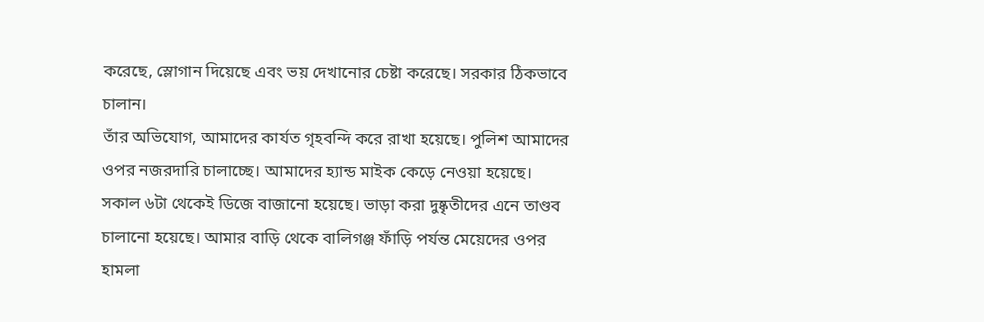করেছে, স্লোগান দিয়েছে এবং ভয় দেখানোর চেষ্টা করেছে। সরকার ঠিকভাবে চালান।
তাঁর অভিযোগ, আমাদের কার্যত গৃহবন্দি করে রাখা হয়েছে। পুলিশ আমাদের ওপর নজরদারি চালাচ্ছে। আমাদের হ্যান্ড মাইক কেড়ে নেওয়া হয়েছে। সকাল ৬টা থেকেই ডিজে বাজানো হয়েছে। ভাড়া করা দুষ্কৃতীদের এনে তাণ্ডব চালানো হয়েছে। আমার বাড়ি থেকে বালিগঞ্জ ফাঁড়ি পর্যন্ত মেয়েদের ওপর হামলা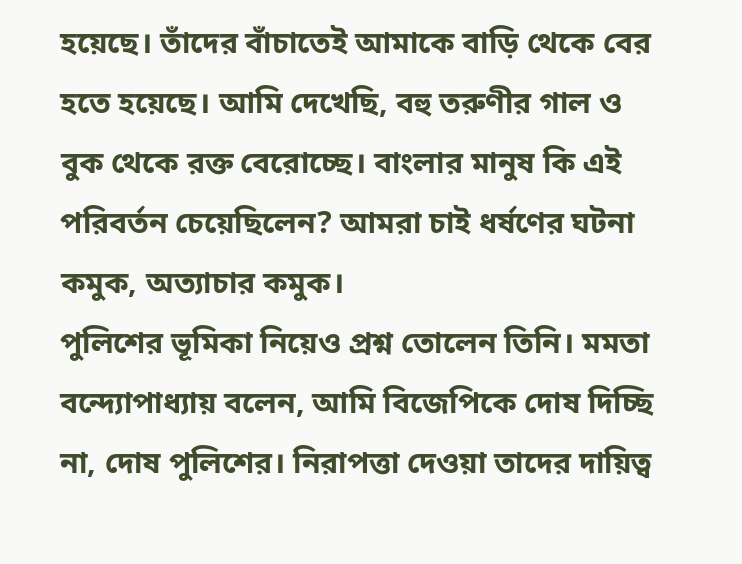হয়েছে। তাঁদের বাঁচাতেই আমাকে বাড়ি থেকে বের হতে হয়েছে। আমি দেখেছি, বহু তরুণীর গাল ও বুক থেকে রক্ত বেরোচ্ছে। বাংলার মানুষ কি এই পরিবর্তন চেয়েছিলেন? আমরা চাই ধর্ষণের ঘটনা কমুক, অত্যাচার কমুক।
পুলিশের ভূমিকা নিয়েও প্রশ্ন তোলেন তিনি। মমতা বন্দ্যোপাধ্যায় বলেন, আমি বিজেপিকে দোষ দিচ্ছি না, দোষ পুলিশের। নিরাপত্তা দেওয়া তাদের দায়িত্ব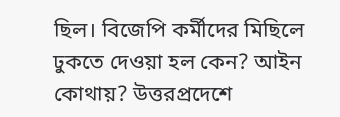ছিল। বিজেপি কর্মীদের মিছিলে ঢুকতে দেওয়া হল কেন? আইন কোথায়? উত্তরপ্রদেশে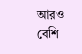আরও বেশি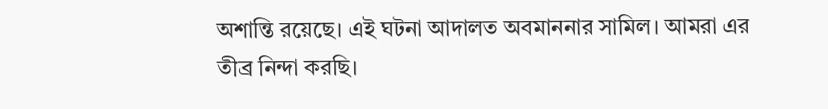অশান্তি রয়েছে। এই ঘটনা আদালত অবমাননার সামিল। আমরা এর তীব্র নিন্দা করছি।